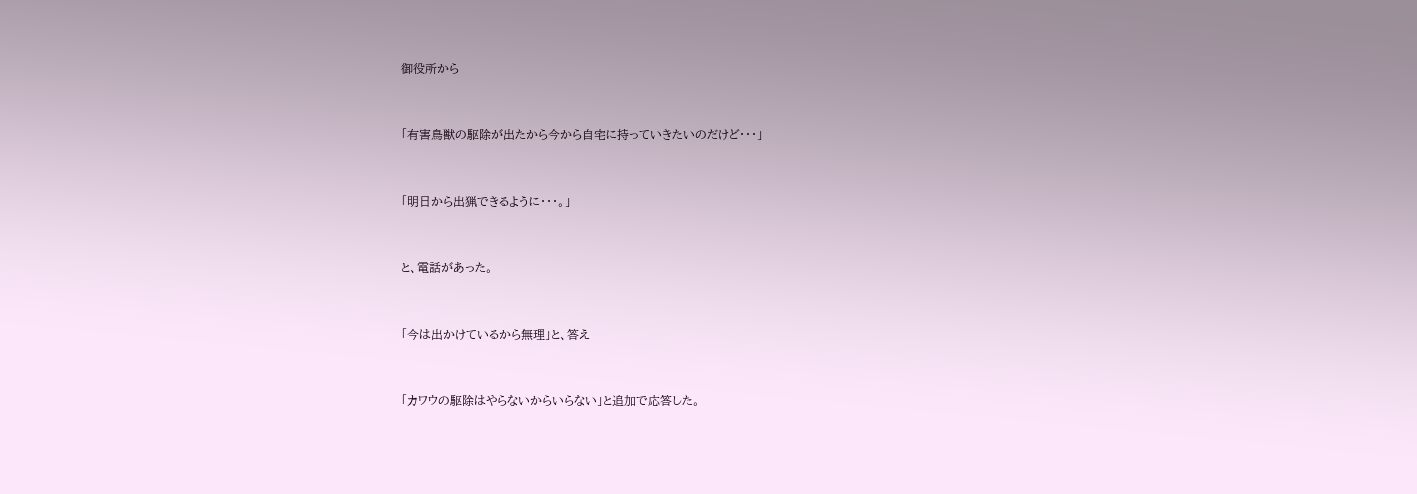御役所から


「有害鳥獣の駆除が出たから今から自宅に持っていきたいのだけど・・・」


「明日から出猟できるように・・・。」


と、電話があった。


「今は出かけているから無理」と、答え


「カワウの駆除はやらないからいらない」と追加で応答した。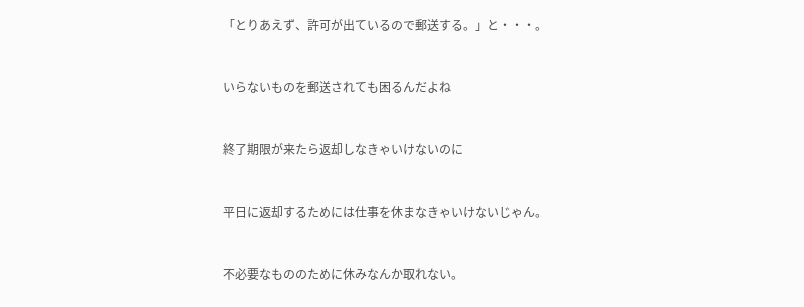「とりあえず、許可が出ているので郵送する。」と・・・。


いらないものを郵送されても困るんだよね


終了期限が来たら返却しなきゃいけないのに


平日に返却するためには仕事を休まなきゃいけないじゃん。


不必要なもののために休みなんか取れない。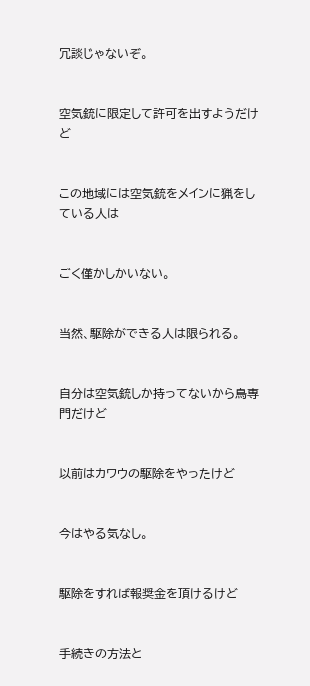冗談じゃないぞ。


空気銃に限定して許可を出すようだけど


この地域には空気銃をメインに猟をしている人は


ごく僅かしかいない。


当然、駆除ができる人は限られる。


自分は空気銃しか持ってないから鳥専門だけど


以前はカワウの駆除をやったけど


今はやる気なし。


駆除をすれば報奨金を頂けるけど


手続きの方法と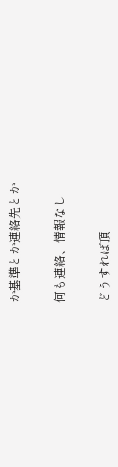か基準とか連絡先とか


何も連絡、情報なし


どうすれば頂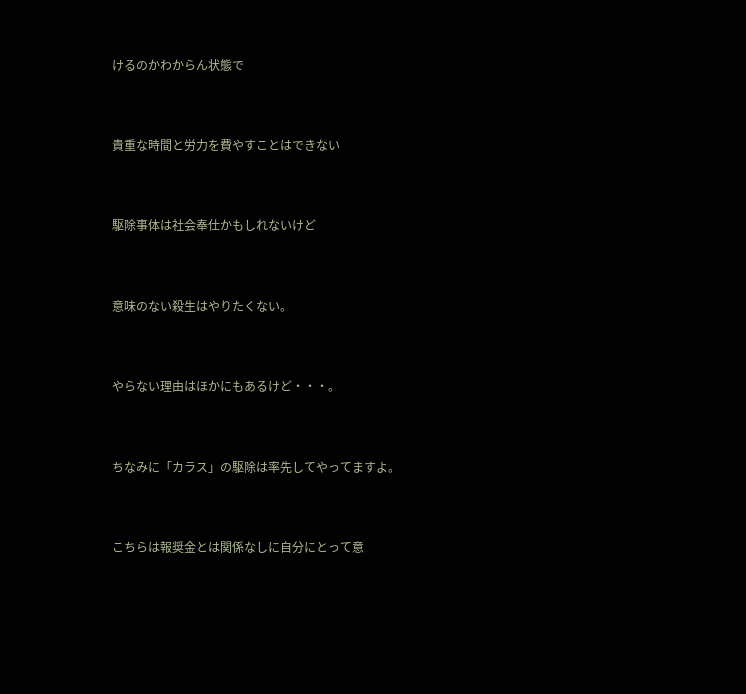けるのかわからん状態で


貴重な時間と労力を費やすことはできない


駆除事体は社会奉仕かもしれないけど


意味のない殺生はやりたくない。


やらない理由はほかにもあるけど・・・。


ちなみに「カラス」の駆除は率先してやってますよ。


こちらは報奨金とは関係なしに自分にとって意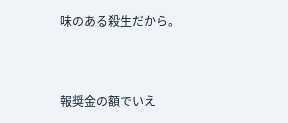味のある殺生だから。


報奨金の額でいえ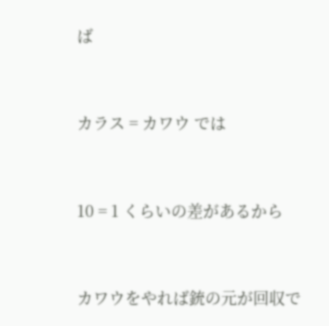ば


カラス = カワウ では


10 = 1 くらいの差があるから


カワウをやれば銃の元が回収で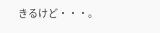きるけど・・・。